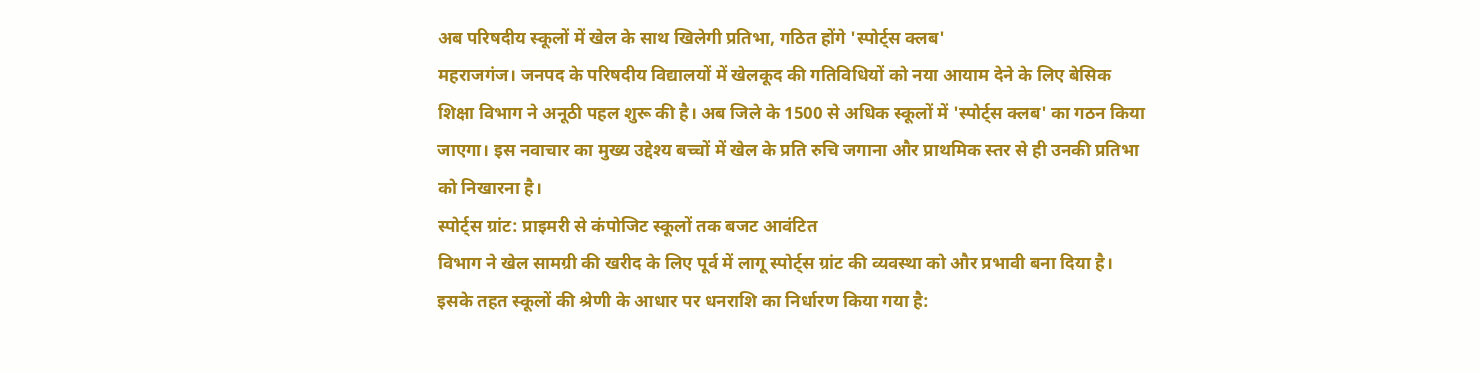अब परिषदीय स्कूलों में खेल के साथ खिलेगी प्रतिभा, गठित होंगे 'स्पोर्ट्स क्लब'
महराजगंज। जनपद के परिषदीय विद्यालयों में खेलकूद की गतिविधियों को नया आयाम देने के लिए बेसिक शिक्षा विभाग ने अनूठी पहल शुरू की है। अब जिले के 1500 से अधिक स्कूलों में 'स्पोर्ट्स क्लब' का गठन किया जाएगा। इस नवाचार का मुख्य उद्देश्य बच्चों में खेल के प्रति रुचि जगाना और प्राथमिक स्तर से ही उनकी प्रतिभा को निखारना है।
स्पोर्ट्स ग्रांट: प्राइमरी से कंपोजिट स्कूलों तक बजट आवंटित
विभाग ने खेल सामग्री की खरीद के लिए पूर्व में लागू स्पोर्ट्स ग्रांट की व्यवस्था को और प्रभावी बना दिया है। इसके तहत स्कूलों की श्रेणी के आधार पर धनराशि का निर्धारण किया गया है: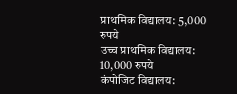प्राथमिक विद्यालय: 5,000 रुपये
उच्च प्राथमिक विद्यालय: 10,000 रुपये
कंपोजिट विद्यालय: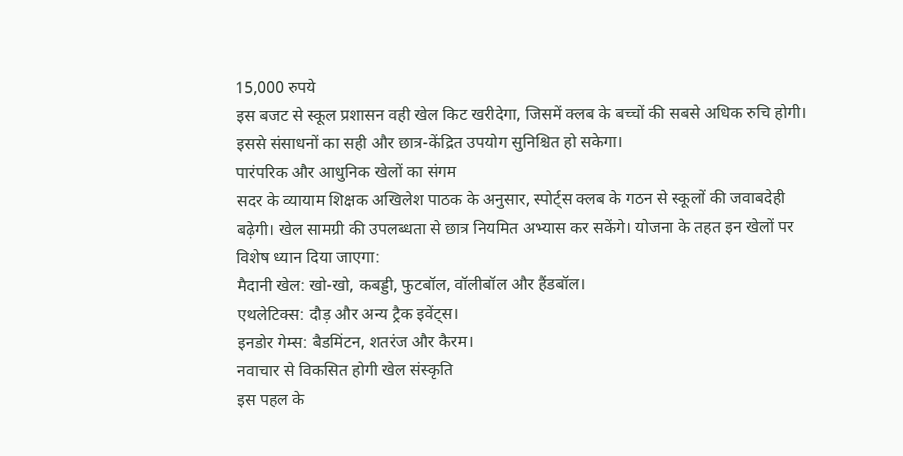15,000 रुपये
इस बजट से स्कूल प्रशासन वही खेल किट खरीदेगा, जिसमें क्लब के बच्चों की सबसे अधिक रुचि होगी। इससे संसाधनों का सही और छात्र-केंद्रित उपयोग सुनिश्चित हो सकेगा।
पारंपरिक और आधुनिक खेलों का संगम
सदर के व्यायाम शिक्षक अखिलेश पाठक के अनुसार, स्पोर्ट्स क्लब के गठन से स्कूलों की जवाबदेही बढ़ेगी। खेल सामग्री की उपलब्धता से छात्र नियमित अभ्यास कर सकेंगे। योजना के तहत इन खेलों पर विशेष ध्यान दिया जाएगा:
मैदानी खेल: खो-खो, कबड्डी, फुटबॉल, वॉलीबॉल और हैंडबॉल।
एथलेटिक्स: दौड़ और अन्य ट्रैक इवेंट्स।
इनडोर गेम्स: बैडमिंटन, शतरंज और कैरम।
नवाचार से विकसित होगी खेल संस्कृति
इस पहल के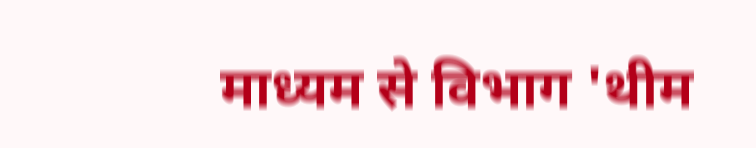माध्यम से विभाग 'थीम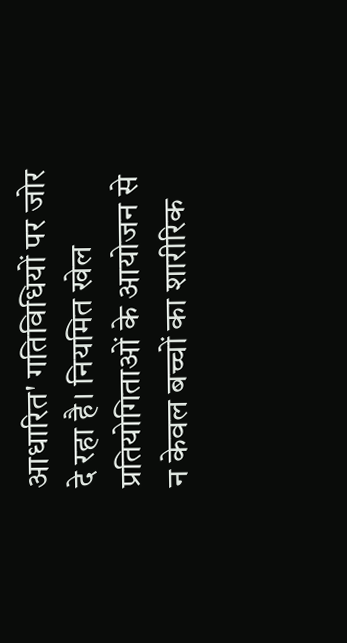आधारित' गतिविधियों पर जोर दे रहा है। नियमित खेल प्रतियोगिताओं के आयोजन से न केवल बच्चों का शारीरिक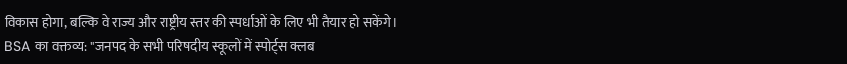विकास होगा, बल्कि वे राज्य और राष्ट्रीय स्तर की स्पर्धाओं के लिए भी तैयार हो सकेंगे।
BSA का वक्तव्य: "जनपद के सभी परिषदीय स्कूलों में स्पोर्ट्स क्लब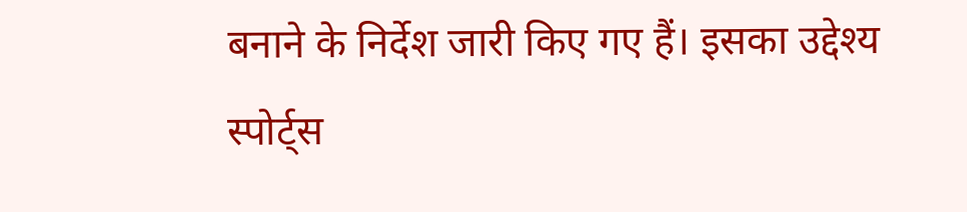बनाने के निर्देश जारी किए गए हैं। इसका उद्देश्य स्पोर्ट्स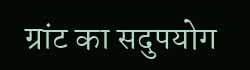ग्रांट का सदुपयोग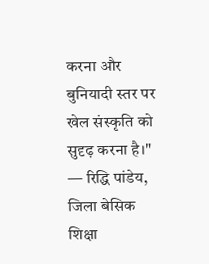करना और बुनियादी स्तर पर खेल संस्कृति को सुदृढ़ करना है।" — रिद्धि पांडेय, जिला बेसिक शिक्षा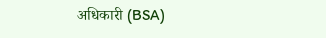अधिकारी (BSA)